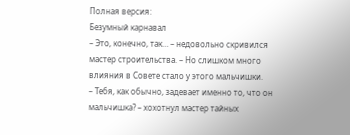Полная версия:
Безумный карнавал
– Это, конечно, так… – недовольно скривился мастер строительства. – Но слишком много влияния в Совете стало у этого мальчишки.
– Тебя, как обычно, задевает именно то, что он мальчишка? – хохотнул мастер тайных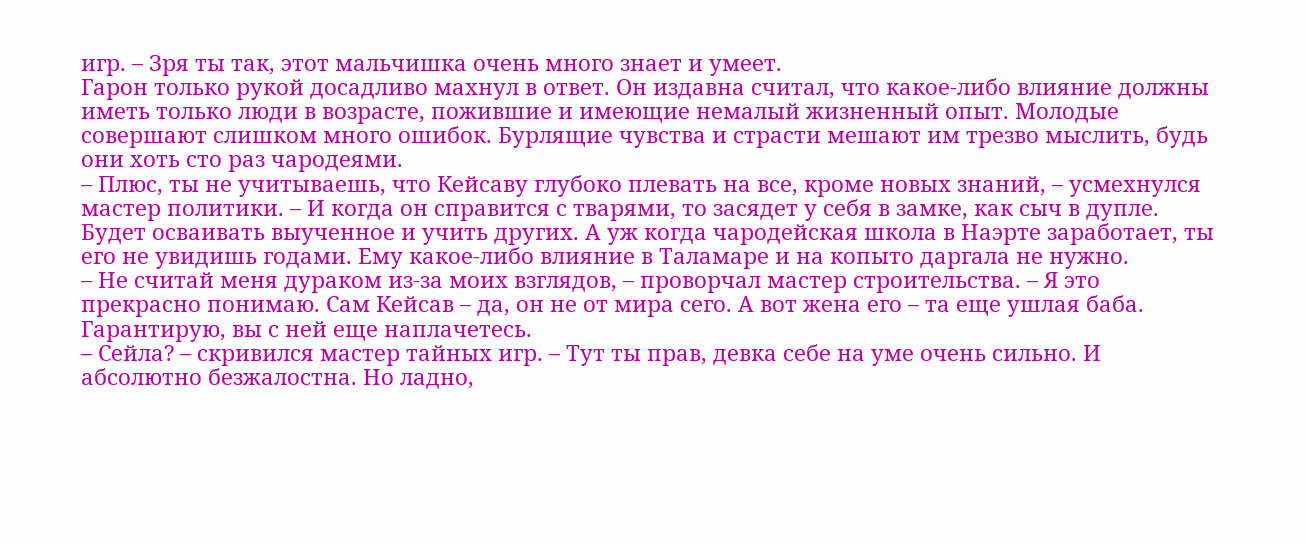игр. – Зря ты так, этот мальчишка очень много знает и умеет.
Гарон только рукой досадливо махнул в ответ. Он издавна считал, что какое-либо влияние должны иметь только люди в возрасте, пожившие и имеющие немалый жизненный опыт. Молодые совершают слишком много ошибок. Бурлящие чувства и страсти мешают им трезво мыслить, будь они хоть сто раз чародеями.
– Плюс, ты не учитываешь, что Кейсаву глубоко плевать на все, кроме новых знаний, – усмехнулся мастер политики. – И когда он справится с тварями, то засядет у себя в замке, как сыч в дупле. Будет осваивать выученное и учить других. А уж когда чародейская школа в Наэрте заработает, ты его не увидишь годами. Ему какое-либо влияние в Таламаре и на копыто даргала не нужно.
– Не считай меня дураком из-за моих взглядов, – проворчал мастер строительства. – Я это прекрасно понимаю. Сам Кейсав – да, он не от мира сего. А вот жена его – та еще ушлая баба. Гарантирую, вы с ней еще наплачетесь.
– Сейла? – скривился мастер тайных игр. – Тут ты прав, девка себе на уме очень сильно. И абсолютно безжалостна. Но ладно,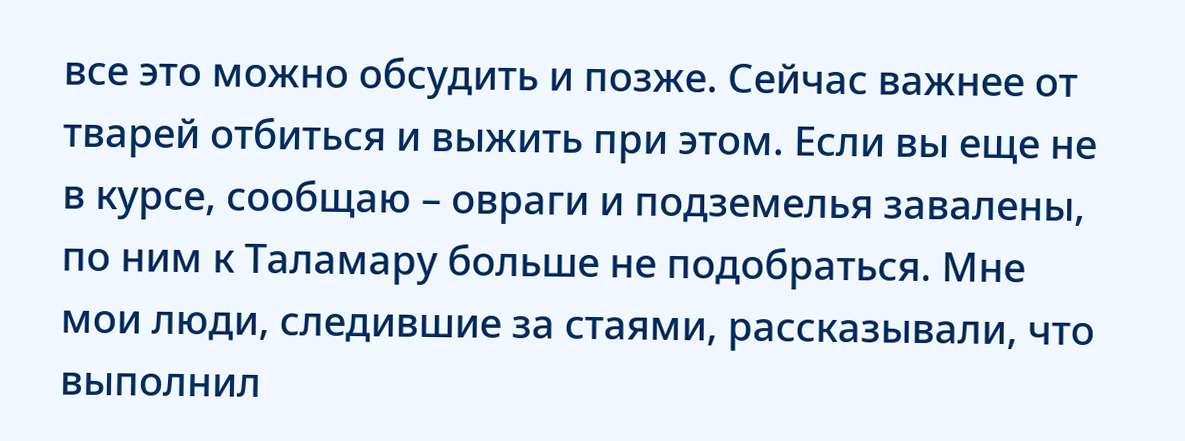все это можно обсудить и позже. Сейчас важнее от тварей отбиться и выжить при этом. Если вы еще не в курсе, сообщаю – овраги и подземелья завалены, по ним к Таламару больше не подобраться. Мне мои люди, следившие за стаями, рассказывали, что выполнил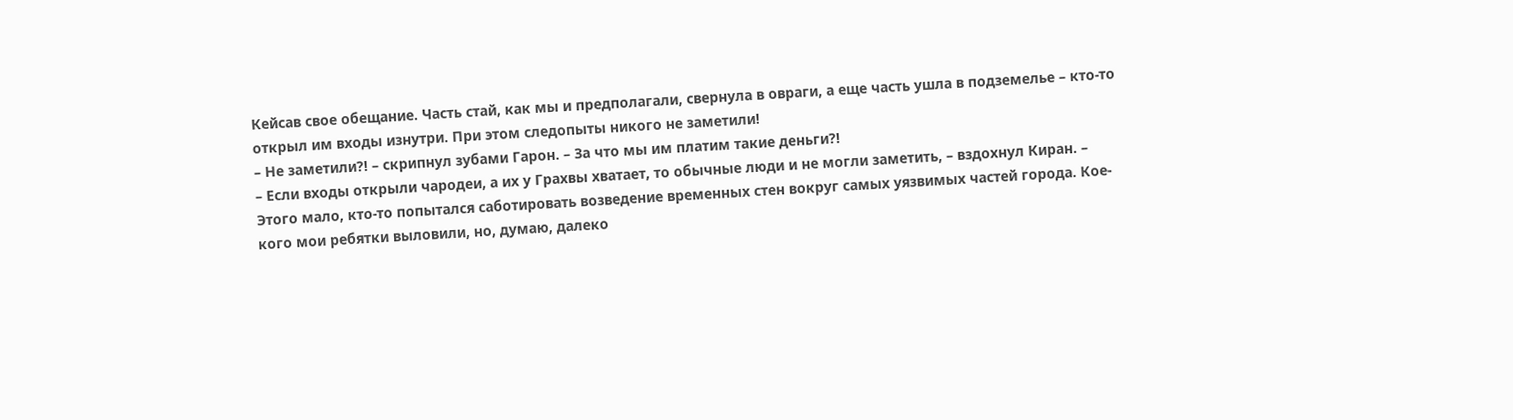Кейсав свое обещание. Часть стай, как мы и предполагали, свернула в овраги, а еще часть ушла в подземелье – кто-то открыл им входы изнутри. При этом следопыты никого не заметили!
– Не заметили?! – скрипнул зубами Гарон. – За что мы им платим такие деньги?!
– Если входы открыли чародеи, а их у Грахвы хватает, то обычные люди и не могли заметить, – вздохнул Киран. – Этого мало, кто-то попытался саботировать возведение временных стен вокруг самых уязвимых частей города. Кое-кого мои ребятки выловили, но, думаю, далеко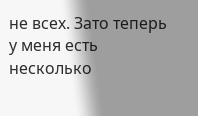не всех. Зато теперь у меня есть несколько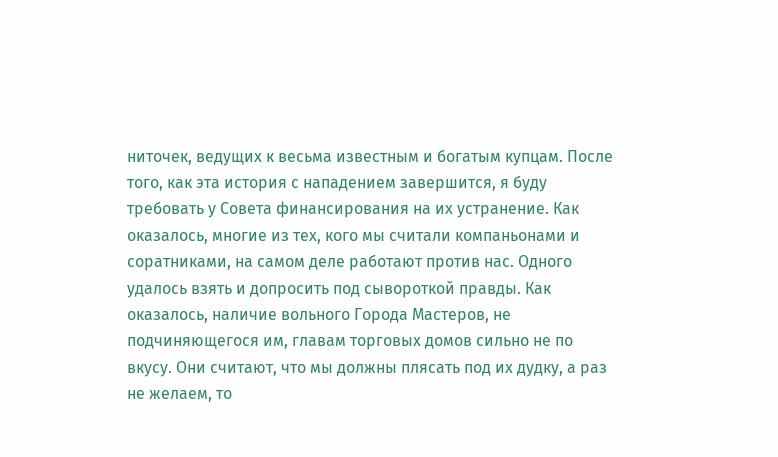ниточек, ведущих к весьма известным и богатым купцам. После того, как эта история с нападением завершится, я буду требовать у Совета финансирования на их устранение. Как оказалось, многие из тех, кого мы считали компаньонами и соратниками, на самом деле работают против нас. Одного удалось взять и допросить под сывороткой правды. Как оказалось, наличие вольного Города Мастеров, не подчиняющегося им, главам торговых домов сильно не по вкусу. Они считают, что мы должны плясать под их дудку, а раз не желаем, то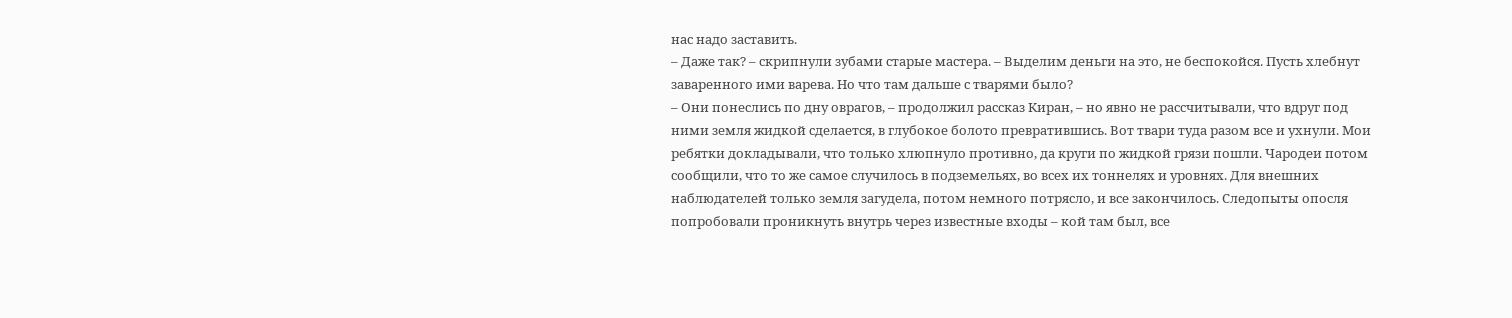нас надо заставить.
– Даже так? – скрипнули зубами старые мастера. – Выделим деньги на это, не беспокойся. Пусть хлебнут заваренного ими варева. Но что там дальше с тварями было?
– Они понеслись по дну оврагов, – продолжил рассказ Киран, – но явно не рассчитывали, что вдруг под ними земля жидкой сделается, в глубокое болото превратившись. Вот твари туда разом все и ухнули. Мои ребятки докладывали, что только хлюпнуло противно, да круги по жидкой грязи пошли. Чародеи потом сообщили, что то же самое случилось в подземельях, во всех их тоннелях и уровнях. Для внешних наблюдателей только земля загудела, потом немного потрясло, и все закончилось. Следопыты опосля попробовали проникнуть внутрь через известные входы – кой там был, все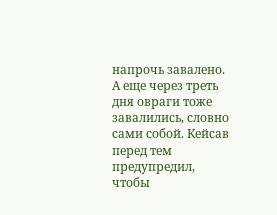напрочь завалено. А еще через треть дня овраги тоже завалились, словно сами собой. Кейсав перед тем предупредил, чтобы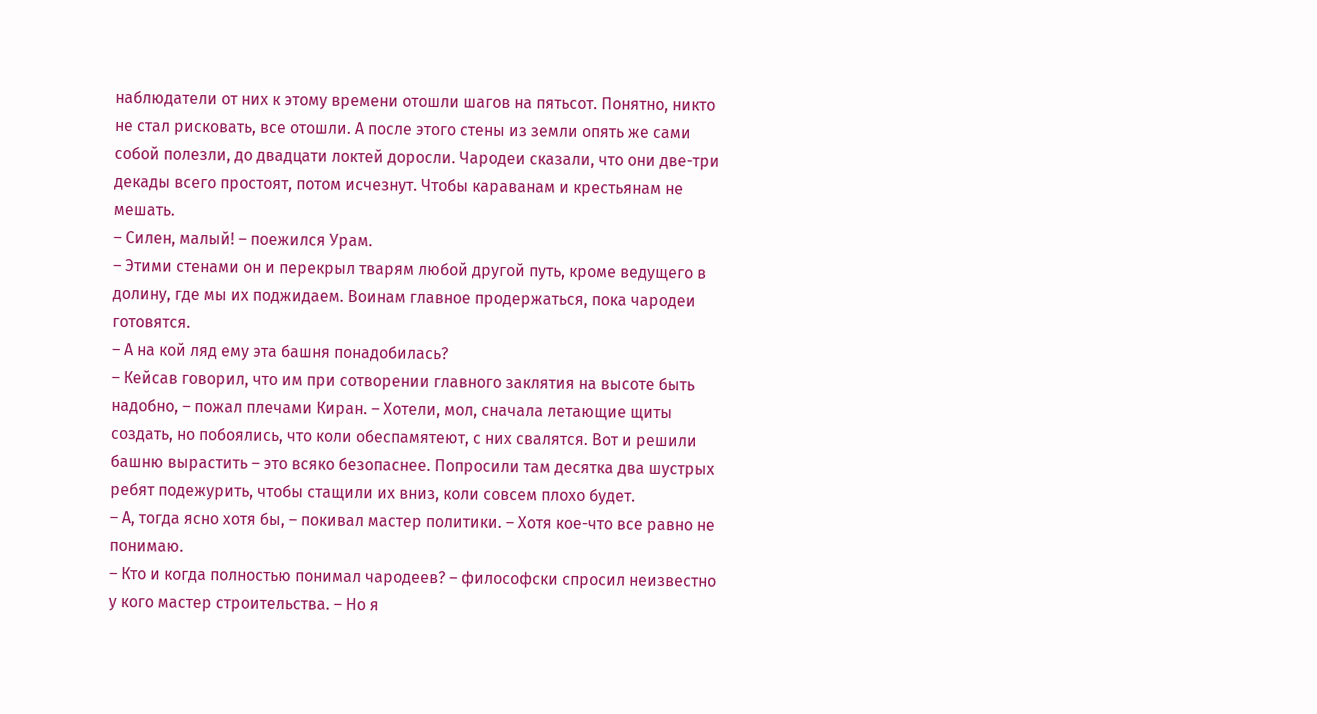наблюдатели от них к этому времени отошли шагов на пятьсот. Понятно, никто не стал рисковать, все отошли. А после этого стены из земли опять же сами собой полезли, до двадцати локтей доросли. Чародеи сказали, что они две-три декады всего простоят, потом исчезнут. Чтобы караванам и крестьянам не мешать.
– Силен, малый! – поежился Урам.
– Этими стенами он и перекрыл тварям любой другой путь, кроме ведущего в долину, где мы их поджидаем. Воинам главное продержаться, пока чародеи готовятся.
– А на кой ляд ему эта башня понадобилась?
– Кейсав говорил, что им при сотворении главного заклятия на высоте быть надобно, – пожал плечами Киран. – Хотели, мол, сначала летающие щиты создать, но побоялись, что коли обеспамятеют, с них свалятся. Вот и решили башню вырастить – это всяко безопаснее. Попросили там десятка два шустрых ребят подежурить, чтобы стащили их вниз, коли совсем плохо будет.
– А, тогда ясно хотя бы, – покивал мастер политики. – Хотя кое-что все равно не понимаю.
– Кто и когда полностью понимал чародеев? – философски спросил неизвестно у кого мастер строительства. – Но я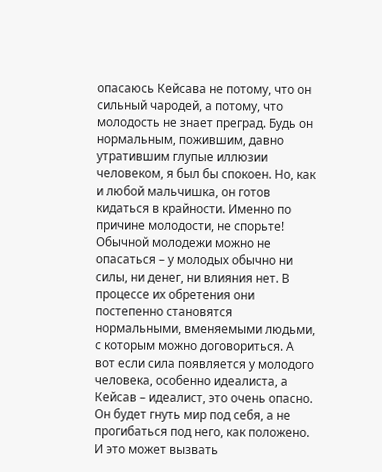опасаюсь Кейсава не потому, что он сильный чародей, а потому, что молодость не знает преград. Будь он нормальным, пожившим, давно утратившим глупые иллюзии человеком, я был бы спокоен. Но, как и любой мальчишка, он готов кидаться в крайности. Именно по причине молодости, не спорьте! Обычной молодежи можно не опасаться – у молодых обычно ни силы, ни денег, ни влияния нет. В процессе их обретения они постепенно становятся нормальными, вменяемыми людьми, с которым можно договориться. А вот если сила появляется у молодого человека, особенно идеалиста, а Кейсав – идеалист, это очень опасно. Он будет гнуть мир под себя, а не прогибаться под него, как положено. И это может вызвать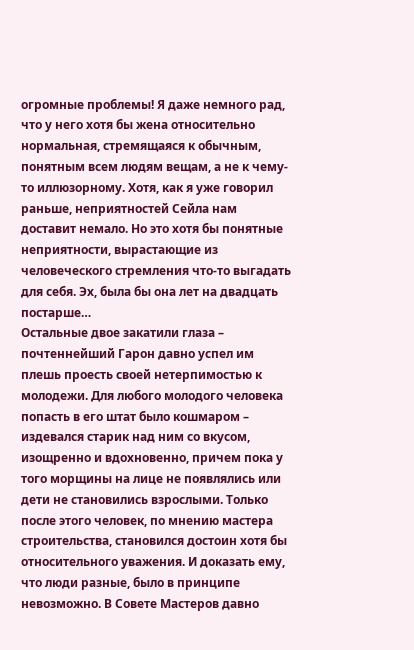огромные проблемы! Я даже немного рад, что у него хотя бы жена относительно нормальная, стремящаяся к обычным, понятным всем людям вещам, а не к чему-то иллюзорному. Хотя, как я уже говорил раньше, неприятностей Сейла нам доставит немало. Но это хотя бы понятные неприятности, вырастающие из человеческого стремления что-то выгадать для себя. Эх, была бы она лет на двадцать постарше…
Остальные двое закатили глаза – почтеннейший Гарон давно успел им плешь проесть своей нетерпимостью к молодежи. Для любого молодого человека попасть в его штат было кошмаром – издевался старик над ним со вкусом, изощренно и вдохновенно, причем пока у того морщины на лице не появлялись или дети не становились взрослыми. Только после этого человек, по мнению мастера строительства, становился достоин хотя бы относительного уважения. И доказать ему, что люди разные, было в принципе невозможно. В Совете Мастеров давно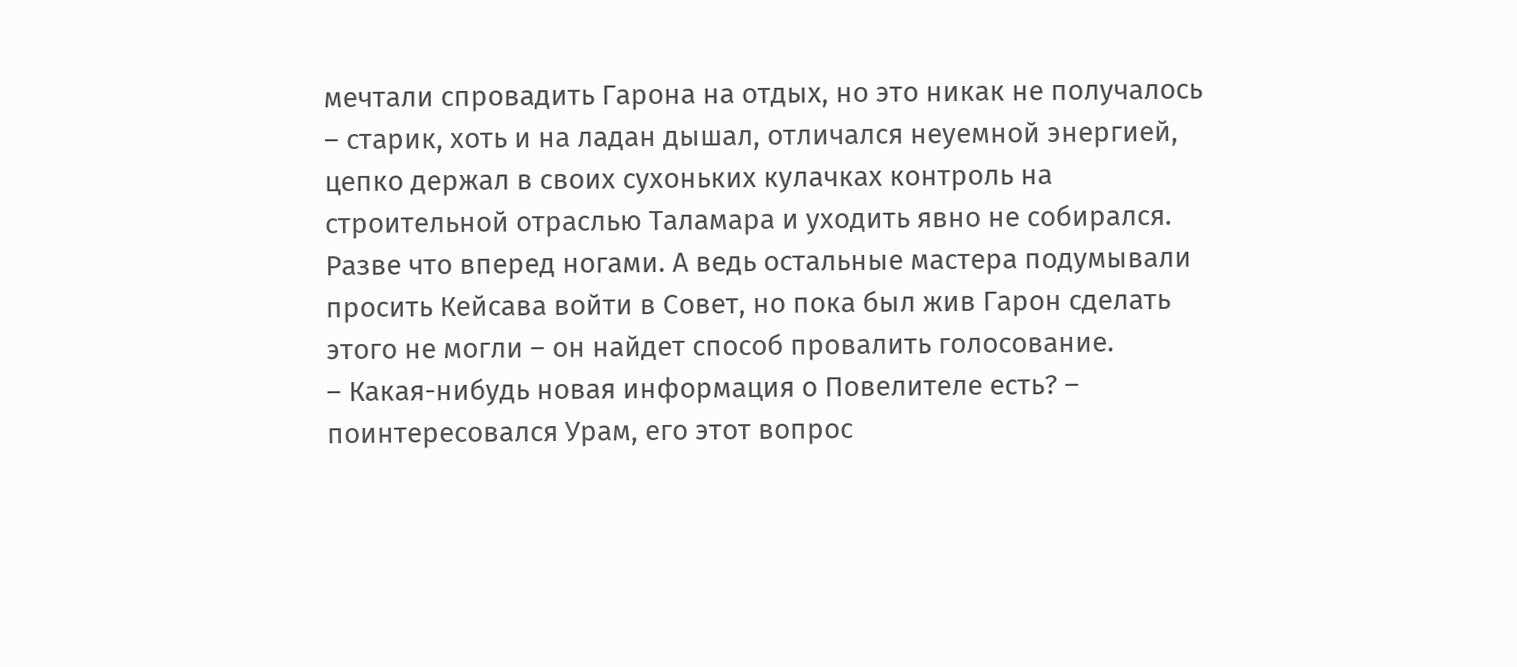мечтали спровадить Гарона на отдых, но это никак не получалось – старик, хоть и на ладан дышал, отличался неуемной энергией, цепко держал в своих сухоньких кулачках контроль на строительной отраслью Таламара и уходить явно не собирался. Разве что вперед ногами. А ведь остальные мастера подумывали просить Кейсава войти в Совет, но пока был жив Гарон сделать этого не могли – он найдет способ провалить голосование.
– Какая-нибудь новая информация о Повелителе есть? – поинтересовался Урам, его этот вопрос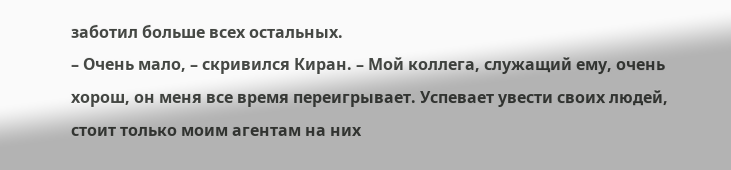заботил больше всех остальных.
– Очень мало, – скривился Киран. – Мой коллега, служащий ему, очень хорош, он меня все время переигрывает. Успевает увести своих людей, стоит только моим агентам на них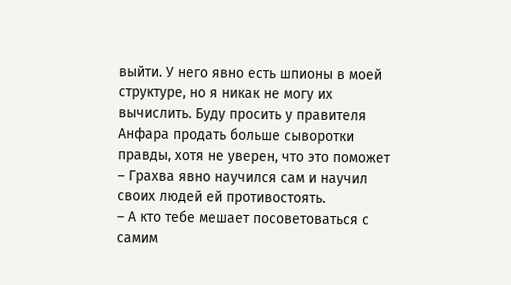выйти. У него явно есть шпионы в моей структуре, но я никак не могу их вычислить. Буду просить у правителя Анфара продать больше сыворотки правды, хотя не уверен, что это поможет – Грахва явно научился сам и научил своих людей ей противостоять.
– А кто тебе мешает посоветоваться с самим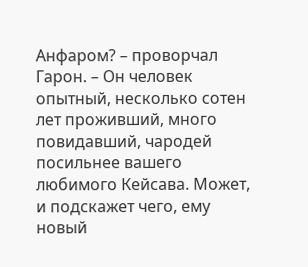Анфаром? – проворчал Гарон. – Он человек опытный, несколько сотен лет проживший, много повидавший, чародей посильнее вашего любимого Кейсава. Может, и подскажет чего, ему новый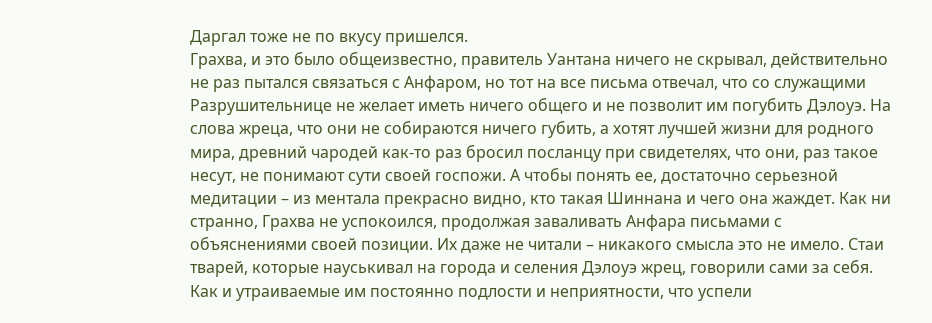Даргал тоже не по вкусу пришелся.
Грахва, и это было общеизвестно, правитель Уантана ничего не скрывал, действительно не раз пытался связаться с Анфаром, но тот на все письма отвечал, что со служащими Разрушительнице не желает иметь ничего общего и не позволит им погубить Дэлоуэ. На слова жреца, что они не собираются ничего губить, а хотят лучшей жизни для родного мира, древний чародей как-то раз бросил посланцу при свидетелях, что они, раз такое несут, не понимают сути своей госпожи. А чтобы понять ее, достаточно серьезной медитации – из ментала прекрасно видно, кто такая Шиннана и чего она жаждет. Как ни странно, Грахва не успокоился, продолжая заваливать Анфара письмами с объяснениями своей позиции. Их даже не читали – никакого смысла это не имело. Стаи тварей, которые науськивал на города и селения Дэлоуэ жрец, говорили сами за себя. Как и утраиваемые им постоянно подлости и неприятности, что успели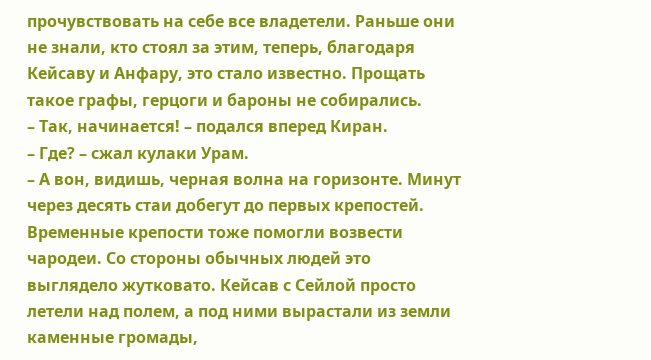прочувствовать на себе все владетели. Раньше они не знали, кто стоял за этим, теперь, благодаря Кейсаву и Анфару, это стало известно. Прощать такое графы, герцоги и бароны не собирались.
– Так, начинается! – подался вперед Киран.
– Где? – сжал кулаки Урам.
– А вон, видишь, черная волна на горизонте. Минут через десять стаи добегут до первых крепостей.
Временные крепости тоже помогли возвести чародеи. Со стороны обычных людей это выглядело жутковато. Кейсав с Сейлой просто летели над полем, а под ними вырастали из земли каменные громады,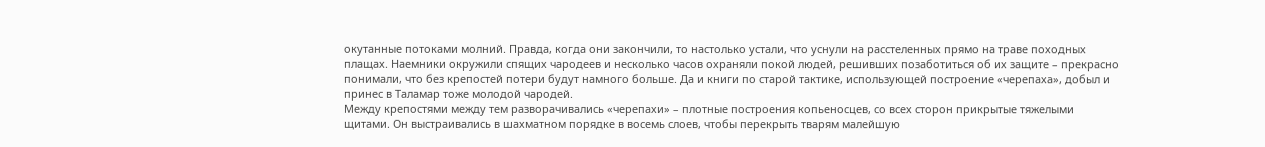окутанные потоками молний. Правда, когда они закончили, то настолько устали, что уснули на расстеленных прямо на траве походных плащах. Наемники окружили спящих чародеев и несколько часов охраняли покой людей, решивших позаботиться об их защите – прекрасно понимали, что без крепостей потери будут намного больше. Да и книги по старой тактике, использующей построение «черепаха», добыл и принес в Таламар тоже молодой чародей.
Между крепостями между тем разворачивались «черепахи» – плотные построения копьеносцев, со всех сторон прикрытые тяжелыми щитами. Он выстраивались в шахматном порядке в восемь слоев, чтобы перекрыть тварям малейшую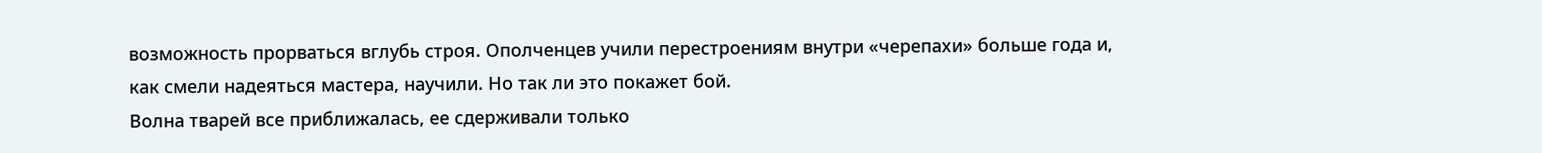возможность прорваться вглубь строя. Ополченцев учили перестроениям внутри «черепахи» больше года и, как смели надеяться мастера, научили. Но так ли это покажет бой.
Волна тварей все приближалась, ее сдерживали только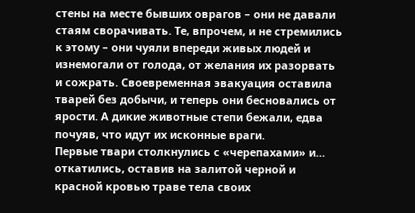стены на месте бывших оврагов – они не давали стаям сворачивать. Те, впрочем, и не стремились к этому – они чуяли впереди живых людей и изнемогали от голода, от желания их разорвать и сожрать. Своевременная эвакуация оставила тварей без добычи, и теперь они бесновались от ярости. А дикие животные степи бежали, едва почуяв, что идут их исконные враги.
Первые твари столкнулись с «черепахами» и… откатились, оставив на залитой черной и красной кровью траве тела своих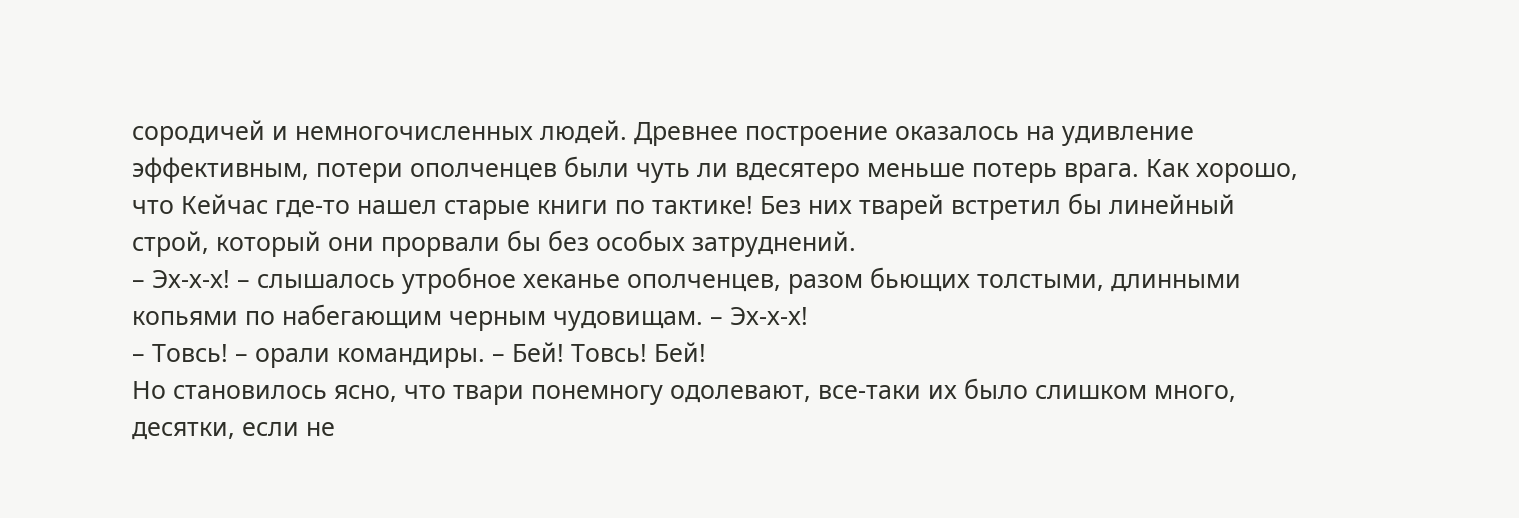сородичей и немногочисленных людей. Древнее построение оказалось на удивление эффективным, потери ополченцев были чуть ли вдесятеро меньше потерь врага. Как хорошо, что Кейчас где-то нашел старые книги по тактике! Без них тварей встретил бы линейный строй, который они прорвали бы без особых затруднений.
– Эх-х-х! – слышалось утробное хеканье ополченцев, разом бьющих толстыми, длинными копьями по набегающим черным чудовищам. – Эх-х-х!
– Товсь! – орали командиры. – Бей! Товсь! Бей!
Но становилось ясно, что твари понемногу одолевают, все-таки их было слишком много, десятки, если не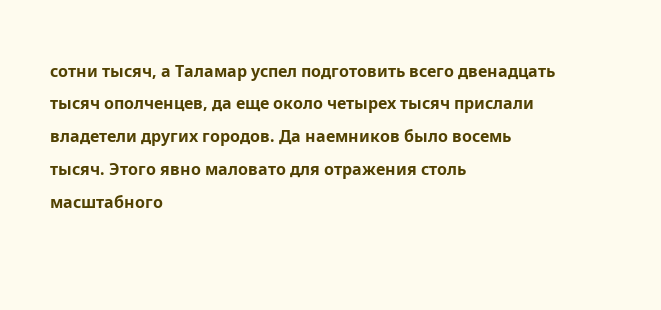сотни тысяч, а Таламар успел подготовить всего двенадцать тысяч ополченцев, да еще около четырех тысяч прислали владетели других городов. Да наемников было восемь тысяч. Этого явно маловато для отражения столь масштабного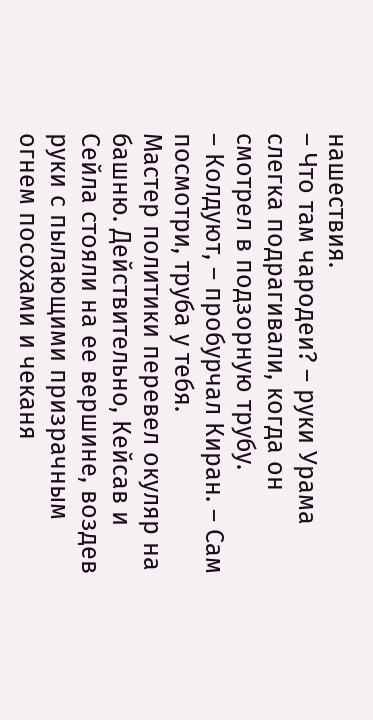нашествия.
– Что там чародеи? – руки Урама слегка подрагивали, когда он смотрел в подзорную трубу.
– Колдуют, – пробурчал Киран. – Сам посмотри, труба у тебя.
Мастер политики перевел окуляр на башню. Действительно, Кейсав и Сейла стояли на ее вершине, воздев руки с пылающими призрачным огнем посохами и чеканя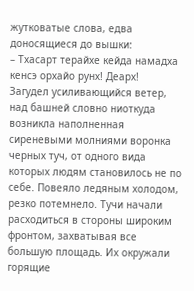жутковатые слова, едва доносящиеся до вышки:
– Тхасарт терайхе кейда намадха кенсэ орхайо рунх! Деарх!
Загудел усиливающийся ветер, над башней словно ниоткуда возникла наполненная сиреневыми молниями воронка черных туч, от одного вида которых людям становилось не по себе. Повеяло ледяным холодом, резко потемнело. Тучи начали расходиться в стороны широким фронтом, захватывая все большую площадь. Их окружали горящие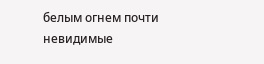белым огнем почти невидимые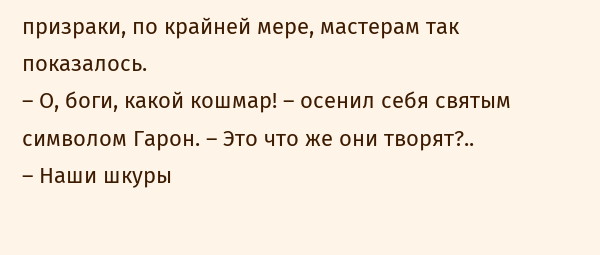призраки, по крайней мере, мастерам так показалось.
– О, боги, какой кошмар! – осенил себя святым символом Гарон. – Это что же они творят?..
– Наши шкуры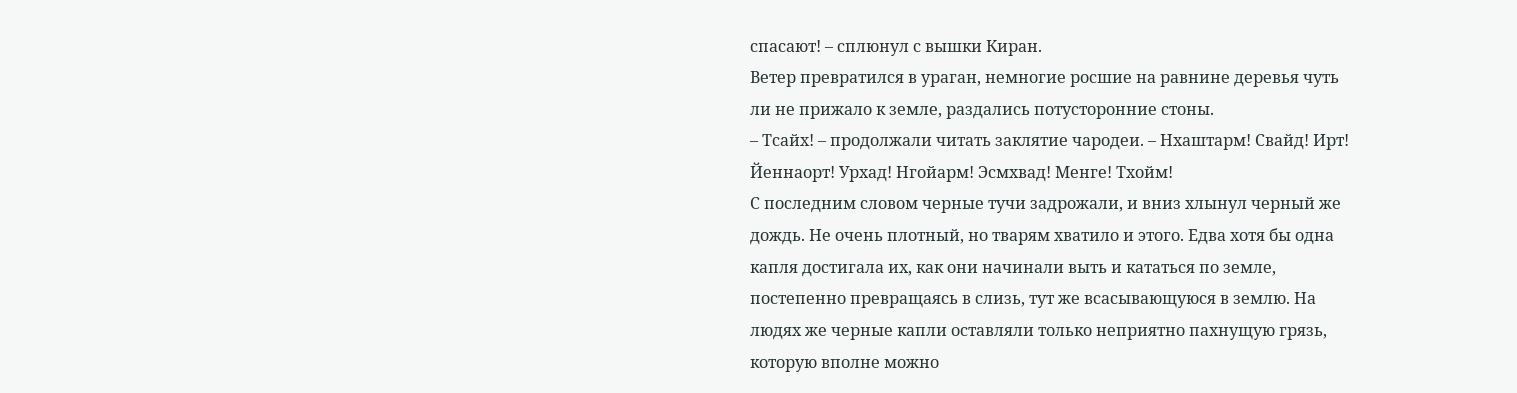спасают! – сплюнул с вышки Киран.
Ветер превратился в ураган, немногие росшие на равнине деревья чуть ли не прижало к земле, раздались потусторонние стоны.
– Тсайх! – продолжали читать заклятие чародеи. – Нхаштарм! Свайд! Ирт! Йеннаорт! Урхад! Нгойарм! Эсмхвад! Менге! Тхойм!
С последним словом черные тучи задрожали, и вниз хлынул черный же дождь. Не очень плотный, но тварям хватило и этого. Едва хотя бы одна капля достигала их, как они начинали выть и кататься по земле, постепенно превращаясь в слизь, тут же всасывающуюся в землю. На людях же черные капли оставляли только неприятно пахнущую грязь, которую вполне можно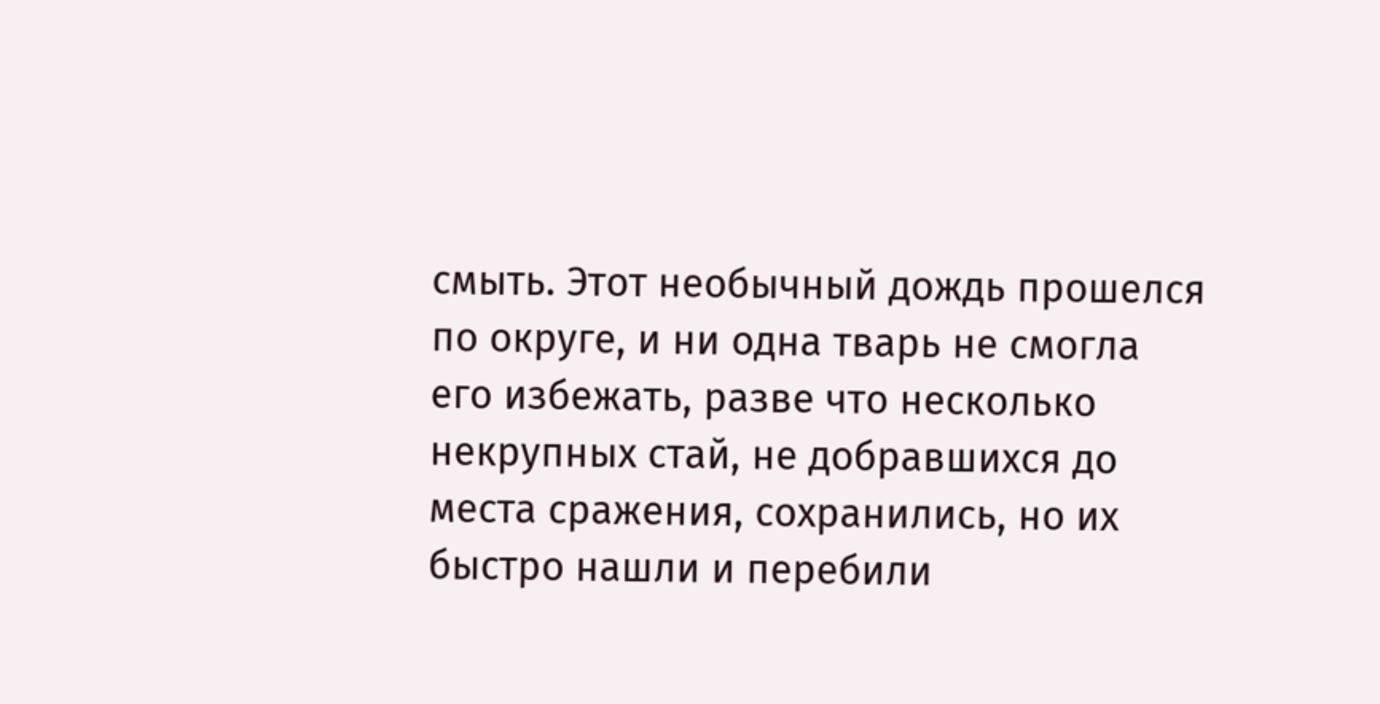смыть. Этот необычный дождь прошелся по округе, и ни одна тварь не смогла его избежать, разве что несколько некрупных стай, не добравшихся до места сражения, сохранились, но их быстро нашли и перебили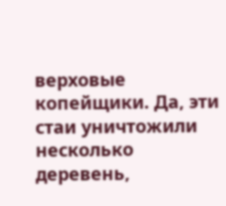верховые копейщики. Да, эти стаи уничтожили несколько деревень,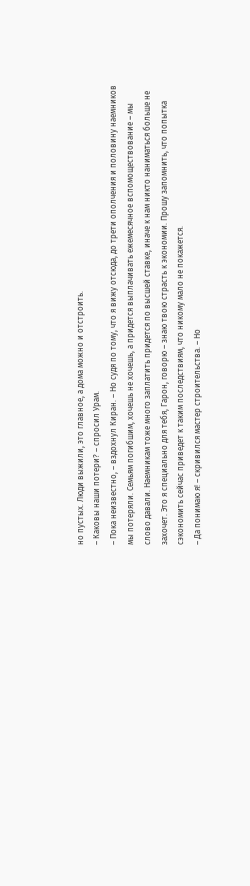но пустых. Люди выжили, это главное, а дома можно и отстроить.
– Каковы наши потери? – спросил Урам.
– Пока неизвестно, – вздохнул Киран. – Но судя по тому, что я вижу отсюда, до трети ополчения и половину наемников мы потеряли. Семьям погибшим, хочешь не хочешь, а придется выплачивать ежемесячное вспомоществование – мы слово давали. Наемникам тоже много заплатить придется по высшей ставке, иначе к нам никто наниматься больше не захочет. Это я специально для тебя, Гарон, говорю – знаю твою страсть к экономии. Прошу запомнить, что попытка сэкономить сейчас приведет к таким последствиям, что никому мало не покажется.
– Да понимаю я! – скривился мастер строительства. – Но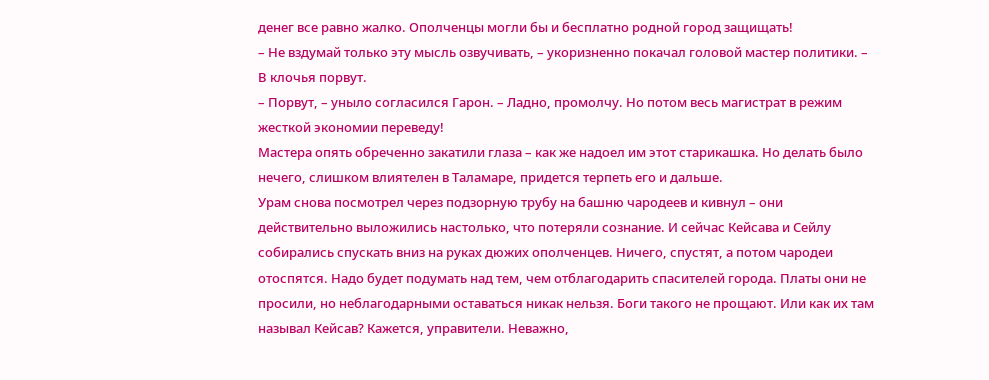денег все равно жалко. Ополченцы могли бы и бесплатно родной город защищать!
– Не вздумай только эту мысль озвучивать, – укоризненно покачал головой мастер политики. – В клочья порвут.
– Порвут, – уныло согласился Гарон. – Ладно, промолчу. Но потом весь магистрат в режим жесткой экономии переведу!
Мастера опять обреченно закатили глаза – как же надоел им этот старикашка. Но делать было нечего, слишком влиятелен в Таламаре, придется терпеть его и дальше.
Урам снова посмотрел через подзорную трубу на башню чародеев и кивнул – они действительно выложились настолько, что потеряли сознание. И сейчас Кейсава и Сейлу собирались спускать вниз на руках дюжих ополченцев. Ничего, спустят, а потом чародеи отоспятся. Надо будет подумать над тем, чем отблагодарить спасителей города. Платы они не просили, но неблагодарными оставаться никак нельзя. Боги такого не прощают. Или как их там называл Кейсав? Кажется, управители. Неважно,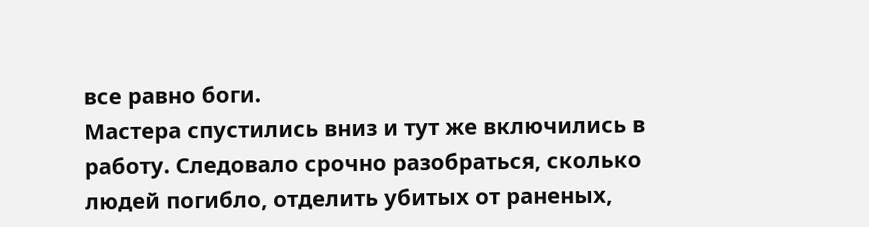все равно боги.
Мастера спустились вниз и тут же включились в работу. Следовало срочно разобраться, сколько людей погибло, отделить убитых от раненых,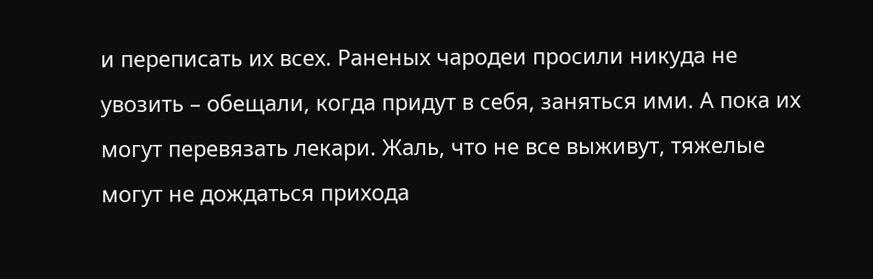и переписать их всех. Раненых чародеи просили никуда не увозить – обещали, когда придут в себя, заняться ими. А пока их могут перевязать лекари. Жаль, что не все выживут, тяжелые могут не дождаться прихода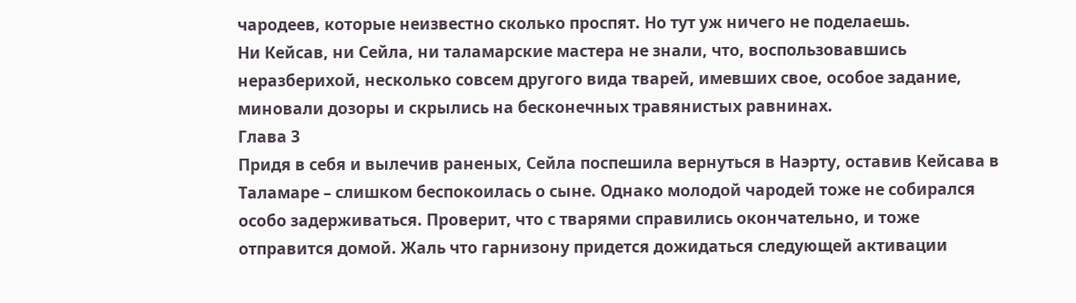чародеев, которые неизвестно сколько проспят. Но тут уж ничего не поделаешь.
Ни Кейсав, ни Сейла, ни таламарские мастера не знали, что, воспользовавшись неразберихой, несколько совсем другого вида тварей, имевших свое, особое задание, миновали дозоры и скрылись на бесконечных травянистых равнинах.
Глава 3
Придя в себя и вылечив раненых, Сейла поспешила вернуться в Наэрту, оставив Кейсава в Таламаре – слишком беспокоилась о сыне. Однако молодой чародей тоже не собирался особо задерживаться. Проверит, что с тварями справились окончательно, и тоже отправится домой. Жаль что гарнизону придется дожидаться следующей активации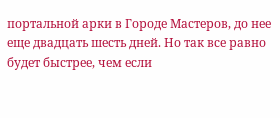портальной арки в Городе Мастеров, до нее еще двадцать шесть дней. Но так все равно будет быстрее, чем если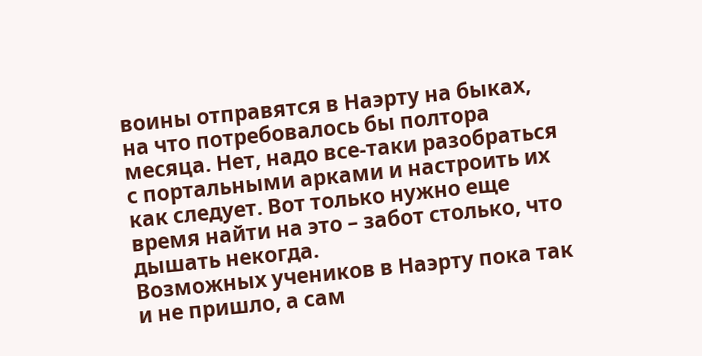воины отправятся в Наэрту на быках, на что потребовалось бы полтора месяца. Нет, надо все-таки разобраться с портальными арками и настроить их как следует. Вот только нужно еще время найти на это – забот столько, что дышать некогда.
Возможных учеников в Наэрту пока так и не пришло, а сам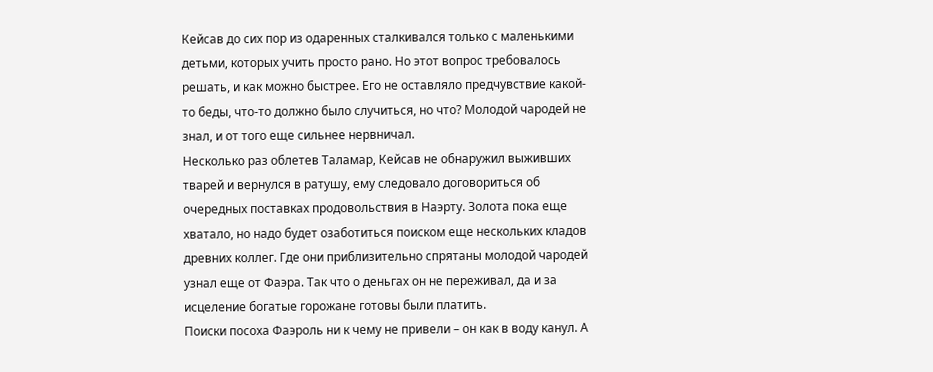Кейсав до сих пор из одаренных сталкивался только с маленькими детьми, которых учить просто рано. Но этот вопрос требовалось решать, и как можно быстрее. Его не оставляло предчувствие какой-то беды, что-то должно было случиться, но что? Молодой чародей не знал, и от того еще сильнее нервничал.
Несколько раз облетев Таламар, Кейсав не обнаружил выживших тварей и вернулся в ратушу, ему следовало договориться об очередных поставках продовольствия в Наэрту. Золота пока еще хватало, но надо будет озаботиться поиском еще нескольких кладов древних коллег. Где они приблизительно спрятаны молодой чародей узнал еще от Фаэра. Так что о деньгах он не переживал, да и за исцеление богатые горожане готовы были платить.
Поиски посоха Фаэроль ни к чему не привели – он как в воду канул. А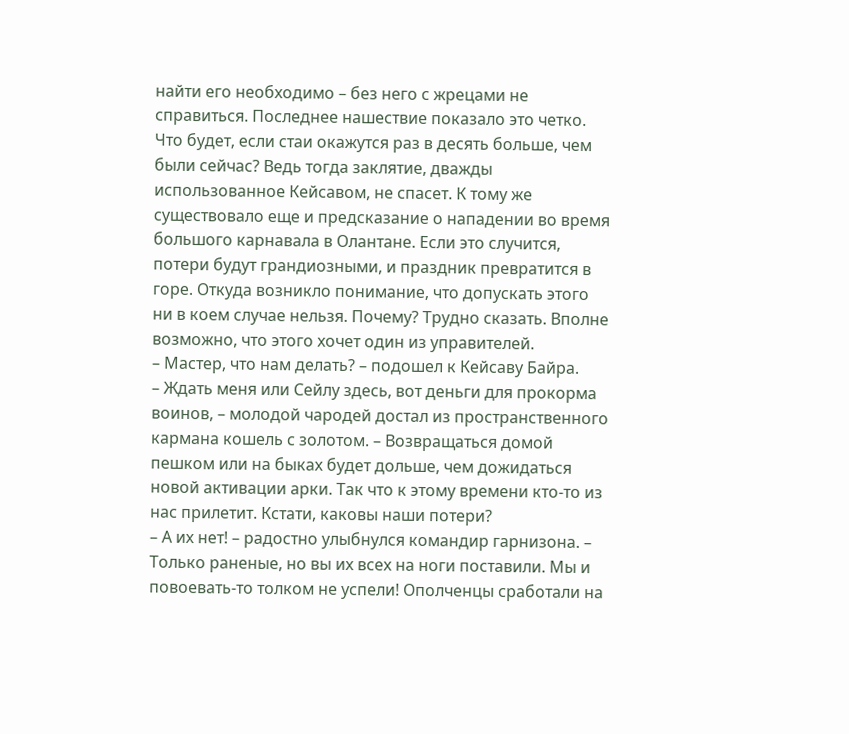найти его необходимо – без него с жрецами не справиться. Последнее нашествие показало это четко. Что будет, если стаи окажутся раз в десять больше, чем были сейчас? Ведь тогда заклятие, дважды использованное Кейсавом, не спасет. К тому же существовало еще и предсказание о нападении во время большого карнавала в Олантане. Если это случится, потери будут грандиозными, и праздник превратится в горе. Откуда возникло понимание, что допускать этого ни в коем случае нельзя. Почему? Трудно сказать. Вполне возможно, что этого хочет один из управителей.
– Мастер, что нам делать? – подошел к Кейсаву Байра.
– Ждать меня или Сейлу здесь, вот деньги для прокорма воинов, – молодой чародей достал из пространственного кармана кошель с золотом. – Возвращаться домой пешком или на быках будет дольше, чем дожидаться новой активации арки. Так что к этому времени кто-то из нас прилетит. Кстати, каковы наши потери?
– А их нет! – радостно улыбнулся командир гарнизона. – Только раненые, но вы их всех на ноги поставили. Мы и повоевать-то толком не успели! Ополченцы сработали на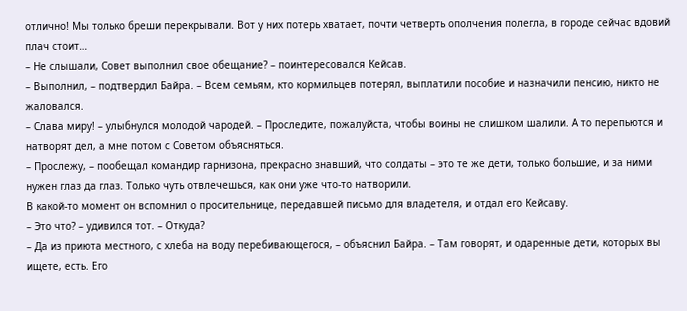отлично! Мы только бреши перекрывали. Вот у них потерь хватает, почти четверть ополчения полегла, в городе сейчас вдовий плач стоит…
– Не слышали, Совет выполнил свое обещание? – поинтересовался Кейсав.
– Выполнил, – подтвердил Байра. – Всем семьям, кто кормильцев потерял, выплатили пособие и назначили пенсию, никто не жаловался.
– Слава миру! – улыбнулся молодой чародей. – Проследите, пожалуйста, чтобы воины не слишком шалили. А то перепьются и натворят дел, а мне потом с Советом объясняться.
– Прослежу, – пообещал командир гарнизона, прекрасно знавший, что солдаты – это те же дети, только большие, и за ними нужен глаз да глаз. Только чуть отвлечешься, как они уже что-то натворили.
В какой-то момент он вспомнил о просительнице, передавшей письмо для владетеля, и отдал его Кейсаву.
– Это что? – удивился тот. – Откуда?
– Да из приюта местного, с хлеба на воду перебивающегося, – объяснил Байра. – Там говорят, и одаренные дети, которых вы ищете, есть. Его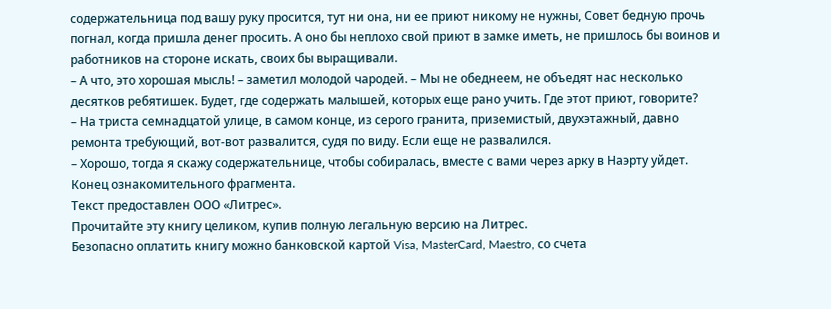содержательница под вашу руку просится, тут ни она, ни ее приют никому не нужны, Совет бедную прочь погнал, когда пришла денег просить. А оно бы неплохо свой приют в замке иметь, не пришлось бы воинов и работников на стороне искать, своих бы выращивали.
– А что, это хорошая мысль! – заметил молодой чародей. – Мы не обеднеем, не объедят нас несколько десятков ребятишек. Будет, где содержать малышей, которых еще рано учить. Где этот приют, говорите?
– На триста семнадцатой улице, в самом конце, из серого гранита, приземистый, двухэтажный, давно ремонта требующий, вот-вот развалится, судя по виду. Если еще не развалился.
– Хорошо, тогда я скажу содержательнице, чтобы собиралась, вместе с вами через арку в Наэрту уйдет.
Конец ознакомительного фрагмента.
Текст предоставлен ООО «Литрес».
Прочитайте эту книгу целиком, купив полную легальную версию на Литрес.
Безопасно оплатить книгу можно банковской картой Visa, MasterCard, Maestro, со счета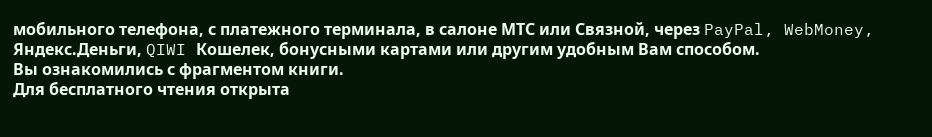мобильного телефона, с платежного терминала, в салоне МТС или Связной, через PayPal, WebMoney, Яндекс.Деньги, QIWI Кошелек, бонусными картами или другим удобным Вам способом.
Вы ознакомились с фрагментом книги.
Для бесплатного чтения открыта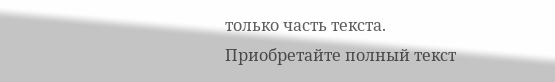только часть текста.
Приобретайте полный текст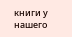книги у нашего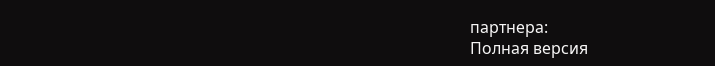партнера:
Полная версия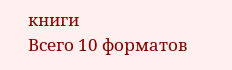книги
Всего 10 форматов